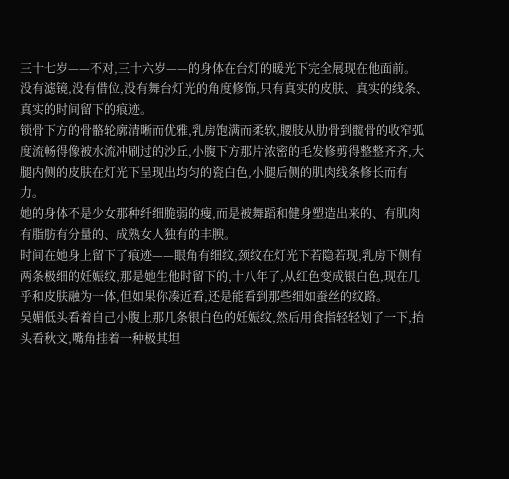三十七岁——不对,三十六岁——的身体在台灯的暖光下完全展现在他面前。
没有滤镜,没有借位,没有舞台灯光的角度修饰,只有真实的皮肤、真实的线条、真实的时间留下的痕迹。
锁骨下方的骨骼轮廓清晰而优雅,乳房饱满而柔软,腰肢从肋骨到髋骨的收窄弧度流畅得像被水流冲刷过的沙丘,小腹下方那片浓密的毛发修剪得整整齐齐,大腿内侧的皮肤在灯光下呈现出均匀的瓷白色,小腿后侧的肌肉线条修长而有力。
她的身体不是少女那种纤细脆弱的瘦,而是被舞蹈和健身塑造出来的、有肌肉有脂肪有分量的、成熟女人独有的丰腴。
时间在她身上留下了痕迹——眼角有细纹,颈纹在灯光下若隐若现,乳房下侧有两条极细的妊娠纹,那是她生他时留下的,十八年了,从红色变成银白色,现在几乎和皮肤融为一体,但如果你凑近看,还是能看到那些细如蚕丝的纹路。
吴媚低头看着自己小腹上那几条银白色的妊娠纹,然后用食指轻轻划了一下,抬头看秋文,嘴角挂着一种极其坦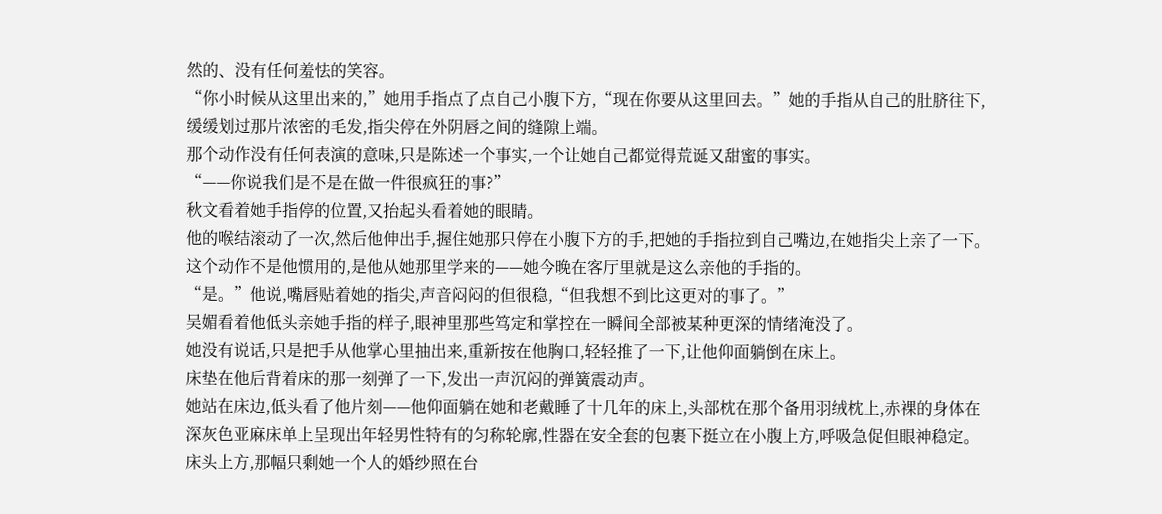然的、没有任何羞怯的笑容。
“你小时候从这里出来的,”她用手指点了点自己小腹下方,“现在你要从这里回去。”她的手指从自己的肚脐往下,缓缓划过那片浓密的毛发,指尖停在外阴唇之间的缝隙上端。
那个动作没有任何表演的意味,只是陈述一个事实,一个让她自己都觉得荒诞又甜蜜的事实。
“——你说我们是不是在做一件很疯狂的事?”
秋文看着她手指停的位置,又抬起头看着她的眼睛。
他的喉结滚动了一次,然后他伸出手,握住她那只停在小腹下方的手,把她的手指拉到自己嘴边,在她指尖上亲了一下。
这个动作不是他惯用的,是他从她那里学来的——她今晚在客厅里就是这么亲他的手指的。
“是。”他说,嘴唇贴着她的指尖,声音闷闷的但很稳,“但我想不到比这更对的事了。”
吴媚看着他低头亲她手指的样子,眼神里那些笃定和掌控在一瞬间全部被某种更深的情绪淹没了。
她没有说话,只是把手从他掌心里抽出来,重新按在他胸口,轻轻推了一下,让他仰面躺倒在床上。
床垫在他后背着床的那一刻弹了一下,发出一声沉闷的弹簧震动声。
她站在床边,低头看了他片刻——他仰面躺在她和老戴睡了十几年的床上,头部枕在那个备用羽绒枕上,赤裸的身体在深灰色亚麻床单上呈现出年轻男性特有的匀称轮廓,性器在安全套的包裹下挺立在小腹上方,呼吸急促但眼神稳定。
床头上方,那幅只剩她一个人的婚纱照在台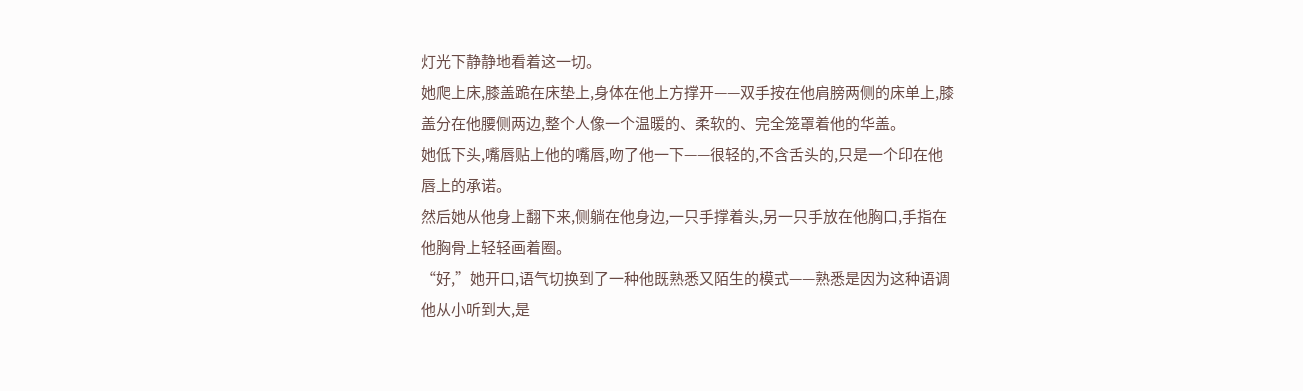灯光下静静地看着这一切。
她爬上床,膝盖跪在床垫上,身体在他上方撑开——双手按在他肩膀两侧的床单上,膝盖分在他腰侧两边,整个人像一个温暖的、柔软的、完全笼罩着他的华盖。
她低下头,嘴唇贴上他的嘴唇,吻了他一下——很轻的,不含舌头的,只是一个印在他唇上的承诺。
然后她从他身上翻下来,侧躺在他身边,一只手撑着头,另一只手放在他胸口,手指在他胸骨上轻轻画着圈。
“好,”她开口,语气切换到了一种他既熟悉又陌生的模式——熟悉是因为这种语调他从小听到大,是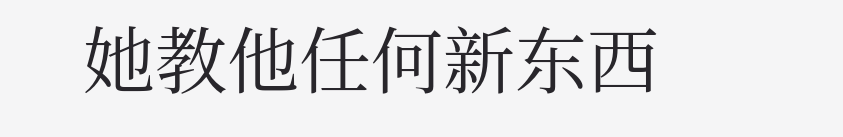她教他任何新东西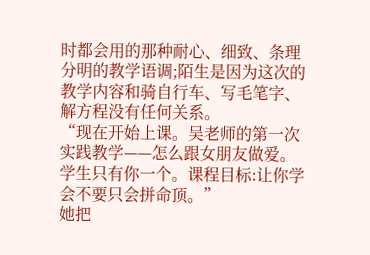时都会用的那种耐心、细致、条理分明的教学语调;陌生是因为这次的教学内容和骑自行车、写毛笔字、解方程没有任何关系。
“现在开始上课。吴老师的第一次实践教学——怎么跟女朋友做爱。学生只有你一个。课程目标:让你学会不要只会拼命顶。”
她把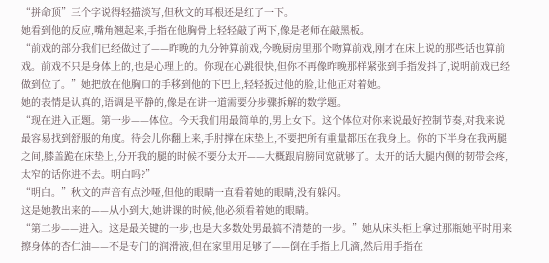“拼命顶”三个字说得轻描淡写,但秋文的耳根还是红了一下。
她看到他的反应,嘴角翘起来,手指在他胸骨上轻轻敲了两下,像是老师在敲黑板。
“前戏的部分我们已经做过了——昨晚的九分钟算前戏,今晚厨房里那个吻算前戏,刚才在床上说的那些话也算前戏。前戏不只是身体上的,也是心理上的。你现在心跳很快,但你不再像昨晚那样紧张到手指发抖了,说明前戏已经做到位了。”她把放在他胸口的手移到他的下巴上,轻轻扳过他的脸,让他正对着她。
她的表情是认真的,语调是平静的,像是在讲一道需要分步骤拆解的数学题。
“现在进入正题。第一步——体位。今天我们用最简单的,男上女下。这个体位对你来说最好控制节奏,对我来说最容易找到舒服的角度。待会儿你翻上来,手肘撑在床垫上,不要把所有重量都压在我身上。你的下半身在我两腿之间,膝盖跪在床垫上,分开我的腿的时候不要分太开——大概跟肩膀同宽就够了。太开的话大腿内侧的韧带会疼,太窄的话你进不去。明白吗?”
“明白。”秋文的声音有点沙哑,但他的眼睛一直看着她的眼睛,没有躲闪。
这是她教出来的——从小到大,她讲课的时候,他必须看着她的眼睛。
“第二步——进入。这是最关键的一步,也是大多数处男最搞不清楚的一步。”她从床头柜上拿过那瓶她平时用来擦身体的杏仁油——不是专门的润滑液,但在家里用足够了——倒在手指上几滴,然后用手指在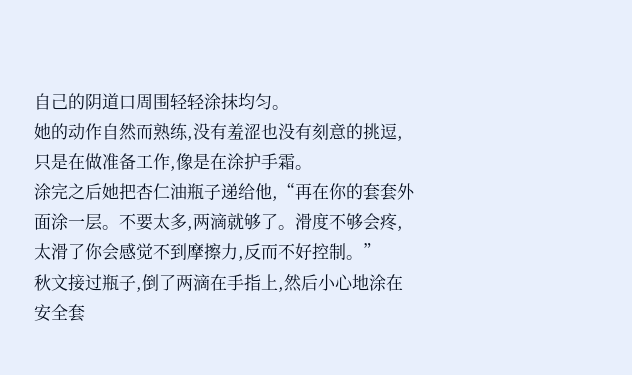自己的阴道口周围轻轻涂抹均匀。
她的动作自然而熟练,没有羞涩也没有刻意的挑逗,只是在做准备工作,像是在涂护手霜。
涂完之后她把杏仁油瓶子递给他,“再在你的套套外面涂一层。不要太多,两滴就够了。滑度不够会疼,太滑了你会感觉不到摩擦力,反而不好控制。”
秋文接过瓶子,倒了两滴在手指上,然后小心地涂在安全套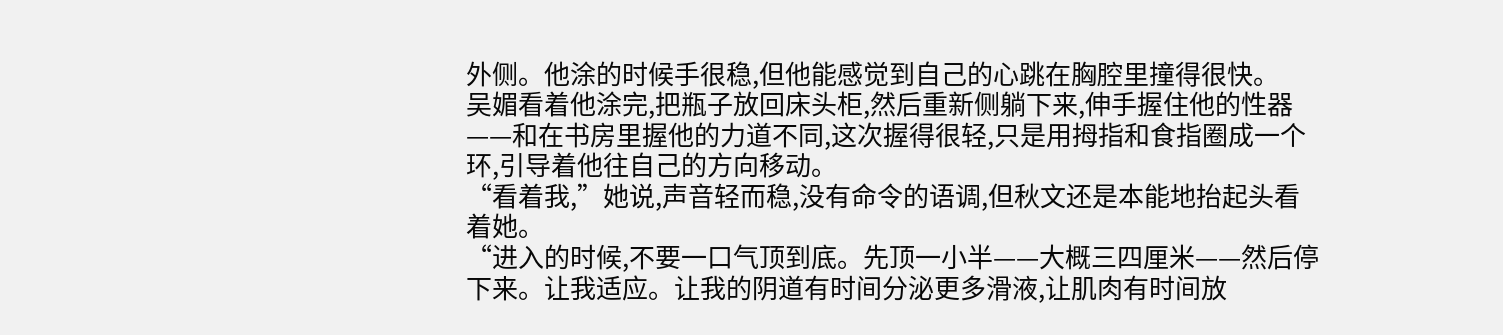外侧。他涂的时候手很稳,但他能感觉到自己的心跳在胸腔里撞得很快。
吴媚看着他涂完,把瓶子放回床头柜,然后重新侧躺下来,伸手握住他的性器——和在书房里握他的力道不同,这次握得很轻,只是用拇指和食指圈成一个环,引导着他往自己的方向移动。
“看着我,”她说,声音轻而稳,没有命令的语调,但秋文还是本能地抬起头看着她。
“进入的时候,不要一口气顶到底。先顶一小半——大概三四厘米——然后停下来。让我适应。让我的阴道有时间分泌更多滑液,让肌肉有时间放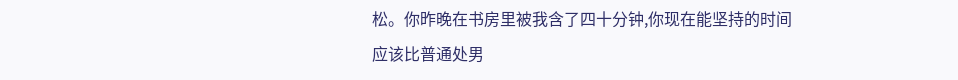松。你昨晚在书房里被我含了四十分钟,你现在能坚持的时间应该比普通处男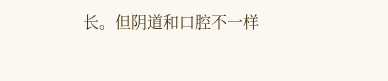长。但阴道和口腔不一样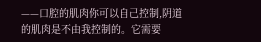——口腔的肌肉你可以自己控制,阴道的肌肉是不由我控制的。它需要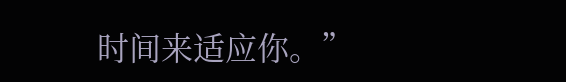时间来适应你。”